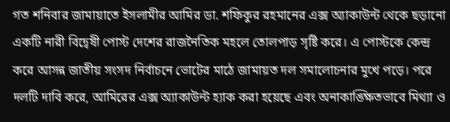গত শনিবার জামায়াতে ইসলামীর আমির ডা. শফিকুর রহমানের এক্স অ্যাকাউন্ট থেকে ছড়ানো একটি নারী বিদ্বেষী পোস্ট দেশের রাজনৈতিক মহলে তোলপাড় সৃষ্টি করে। এ পোস্টকে কেন্দ্র করে আসন্ন জাতীয় সংসদ নির্বাচনে ভোটের মাঠে জামায়ত দল সমালোচনার মুখে পড়ে। পরে দলটি দাবি করে, আমিরের এক্স অ্যাকাউন্ট হ্যাক করা হয়েছে এবং অনাকাঙ্ক্ষিতভাবে মিথ্যা ও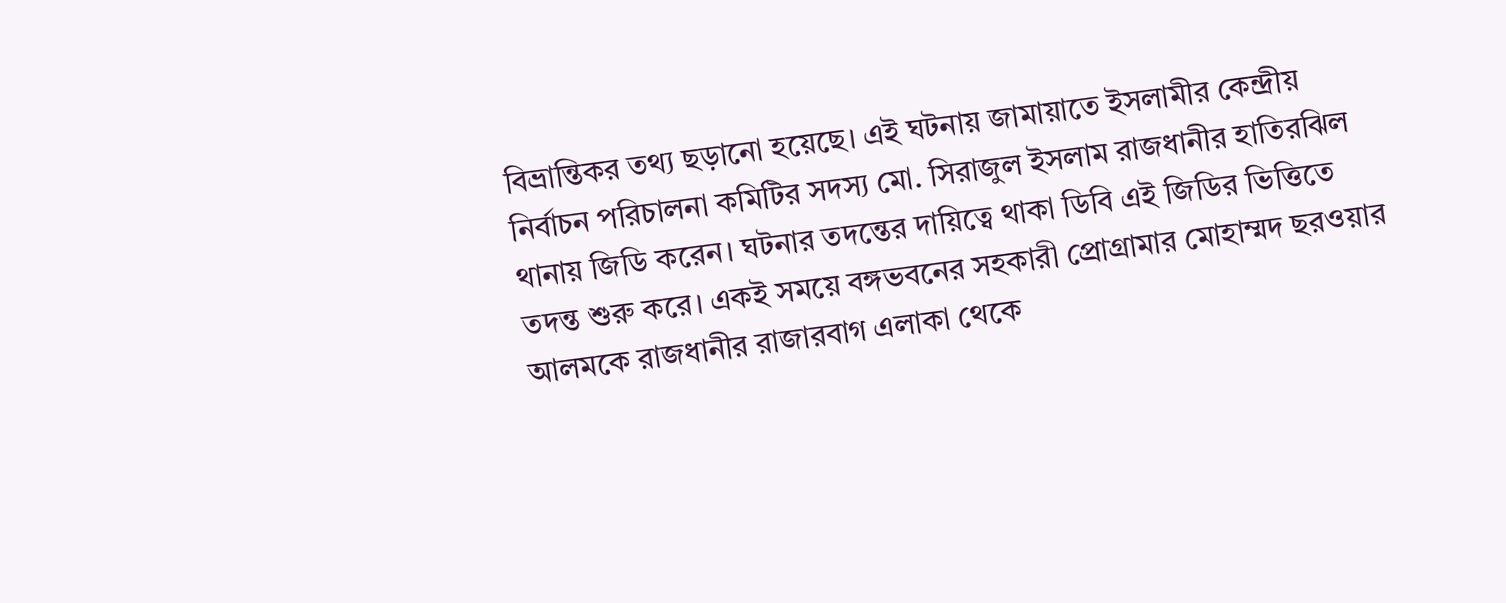বিভ্রান্তিকর তথ্য ছড়ানো হয়েছে। এই ঘটনায় জামায়াতে ইসলামীর কেন্দ্রীয় নির্বাচন পরিচালনা কমিটির সদস্য মো. সিরাজুল ইসলাম রাজধানীর হাতিরঝিল থানায় জিডি করেন। ঘটনার তদন্তের দায়িত্বে থাকা ডিবি এই জিডির ভিত্তিতে তদন্ত শুরু করে। একই সময়ে বঙ্গভবনের সহকারী প্রোগ্রামার মোহাম্মদ ছরওয়ার আলমকে রাজধানীর রাজারবাগ এলাকা থেকে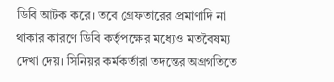ডিবি আটক করে। তবে গ্রেফতারের প্রমাণাদি না থাকার কারণে ডিবি কর্তৃপক্ষের মধ্যেও মতবৈষম্য দেখা দেয়। সিনিয়র কর্মকর্তারা তদন্তের অগ্রগতিতে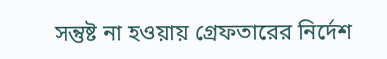সন্তুষ্ট না হওয়ায় গ্রেফতারের নির্দেশ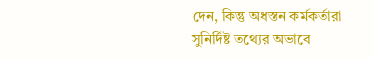দেন, কিন্তু অধস্তন কর্মকর্তারা সুনির্দিষ্ট তথ্যের অভাবে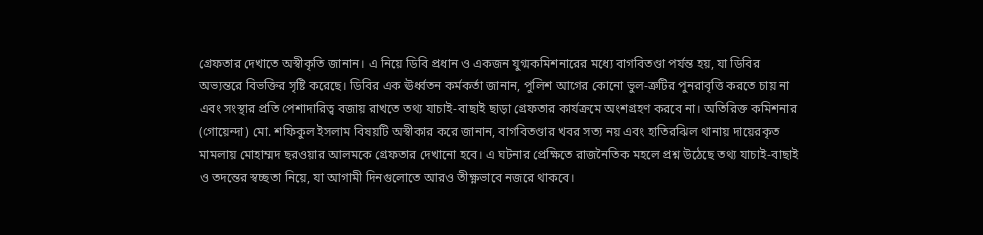গ্রেফতার দেখাতে অস্বীকৃতি জানান। এ নিয়ে ডিবি প্রধান ও একজন যুগ্মকমিশনারের মধ্যে বাগবিতণ্ডা পর্যন্ত হয়, যা ডিবির অভ্যন্তরে বিভক্তির সৃষ্টি করেছে। ডিবির এক ঊর্ধ্বতন কর্মকর্তা জানান, পুলিশ আগের কোনো ভুল-ত্রুটির পুনরাবৃত্তি করতে চায় না এবং সংস্থার প্রতি পেশাদারিত্ব বজায় রাখতে তথ্য যাচাই-বাছাই ছাড়া গ্রেফতার কার্যক্রমে অংশগ্রহণ করবে না। অতিরিক্ত কমিশনার (গোয়েন্দা) মো. শফিকুল ইসলাম বিষয়টি অস্বীকার করে জানান, বাগবিতণ্ডার খবর সত্য নয় এবং হাতিরঝিল থানায় দায়েরকৃত মামলায় মোহাম্মদ ছরওয়ার আলমকে গ্রেফতার দেখানো হবে। এ ঘটনার প্রেক্ষিতে রাজনৈতিক মহলে প্রশ্ন উঠেছে তথ্য যাচাই-বাছাই ও তদন্তের স্বচ্ছতা নিয়ে, যা আগামী দিনগুলোতে আরও তীক্ষ্ণভাবে নজরে থাকবে।